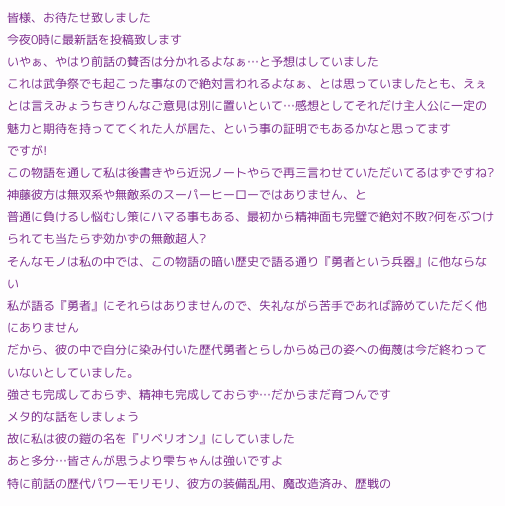皆様、お待たせ致しました
今夜0時に最新話を投稿致します
いやぁ、やはり前話の賛否は分かれるよなぁ…と予想はしていました
これは武争祭でも起こった事なので絶対言われるよなぁ、とは思っていましたとも、えぇ
とは言えみょうちきりんなご意見は別に置いといて…感想としてそれだけ主人公に一定の魅力と期待を持っててくれた人が居た、という事の証明でもあるかなと思ってます
ですが!
この物語を通して私は後書きやら近況ノートやらで再三言わせていただいてるはずですね?
神藤彼方は無双系や無敵系のスーパーヒーローではありません、と
普通に負けるし悩むし策にハマる事もある、最初から精神面も完璧で絶対不敗?何をぶつけられても当たらず効かずの無敵超人?
そんなモノは私の中では、この物語の暗い歴史で語る通り『勇者という兵器』に他ならない
私が語る『勇者』にそれらはありませんので、失礼ながら苦手であれば諦めていただく他にありません
だから、彼の中で自分に染み付いた歴代勇者とらしからぬ己の姿への侮蔑は今だ終わっていないとしていました。
強さも完成しておらず、精神も完成しておらず…だからまだ育つんです
メタ的な話をしましょう
故に私は彼の鎧の名を『リベリオン』にしていました
あと多分…皆さんが思うより雫ちゃんは強いですよ
特に前話の歴代パワーモリモリ、彼方の装備乱用、魔改造済み、歴戦の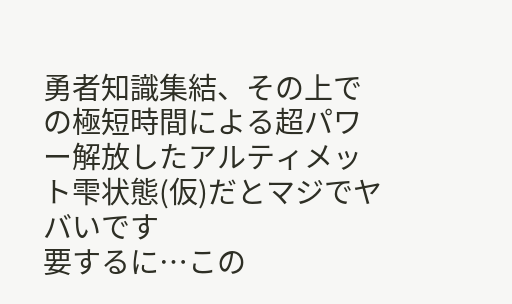勇者知識集結、その上での極短時間による超パワー解放したアルティメット雫状態(仮)だとマジでヤバいです
要するに…この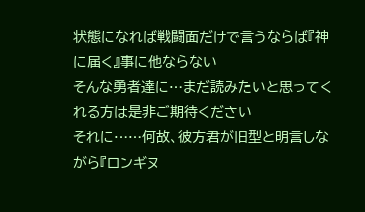状態になれば戦闘面だけで言うならば『神に届く』事に他ならない
そんな勇者達に…まだ読みたいと思ってくれる方は是非ご期待ください
それに……何故、彼方君が旧型と明言しながら『ロンギヌ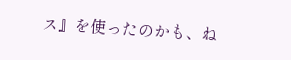ス』を使ったのかも、ね